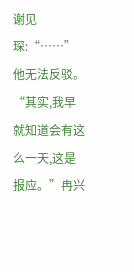谢见琛:“……”
他无法反驳。
“其实,我早就知道会有这么一天,这是报应。”冉兴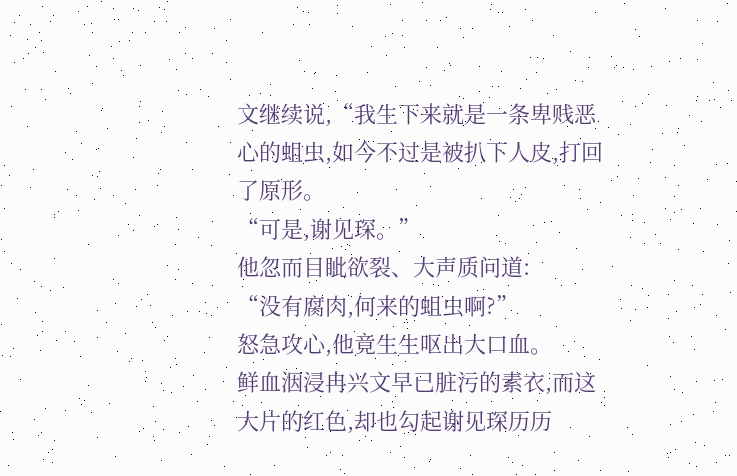文继续说,“我生下来就是一条卑贱恶心的蛆虫,如今不过是被扒下人皮,打回了原形。
“可是,谢见琛。”
他忽而目眦欲裂、大声质问道:
“没有腐肉,何来的蛆虫啊?”
怒急攻心,他竟生生呕出大口血。
鲜血洇浸冉兴文早已脏污的素衣,而这大片的红色,却也勾起谢见琛历历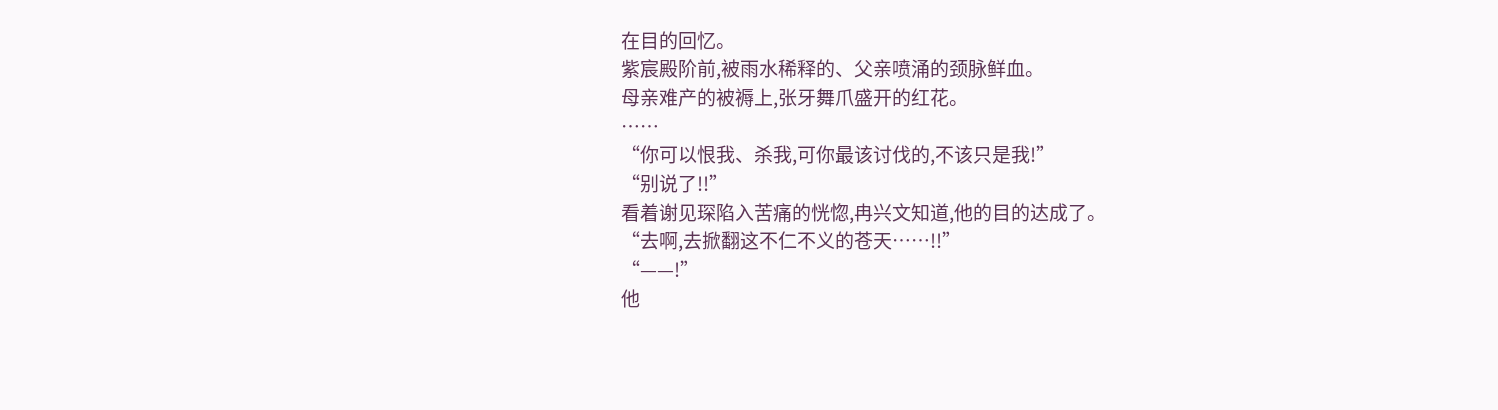在目的回忆。
紫宸殿阶前,被雨水稀释的、父亲喷涌的颈脉鲜血。
母亲难产的被褥上,张牙舞爪盛开的红花。
……
“你可以恨我、杀我,可你最该讨伐的,不该只是我!”
“别说了!!”
看着谢见琛陷入苦痛的恍惚,冉兴文知道,他的目的达成了。
“去啊,去掀翻这不仁不义的苍天……!!”
“——!”
他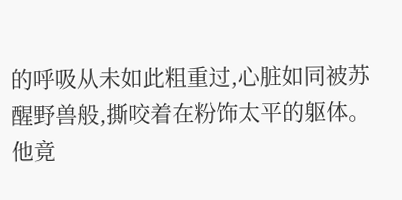的呼吸从未如此粗重过,心脏如同被苏醒野兽般,撕咬着在粉饰太平的躯体。
他竟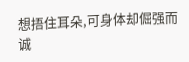想捂住耳朵,可身体却倔强而诚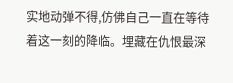实地动弹不得,仿佛自己一直在等待着这一刻的降临。埋藏在仇恨最深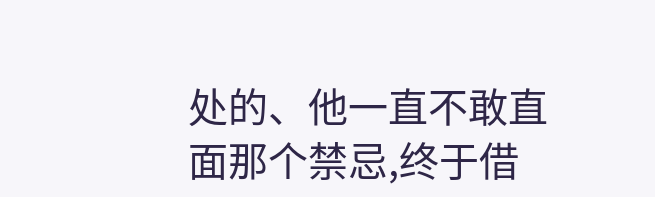处的、他一直不敢直面那个禁忌,终于借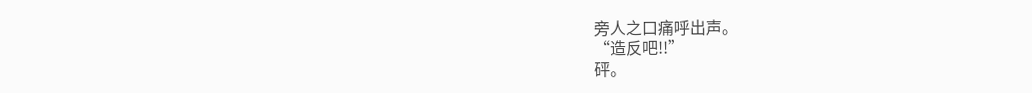旁人之口痛呼出声。
“造反吧!!”
砰。